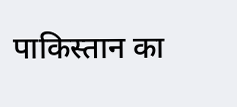पाकिस्तान का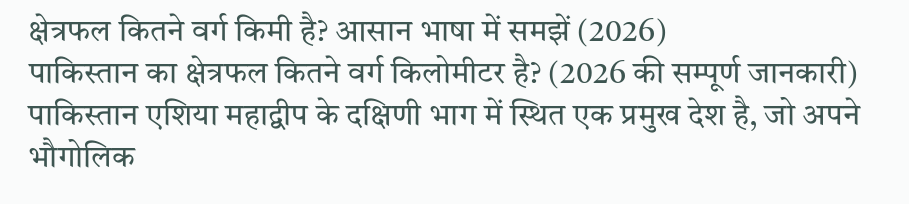क्षेत्रफल कितने वर्ग किमी है? आसान भाषा में समझें (2026)
पाकिस्तान का क्षेत्रफल कितने वर्ग किलोमीटर है? (2026 की सम्पूर्ण जानकारी)
पाकिस्तान एशिया महाद्वीप के दक्षिणी भाग में स्थित एक प्रमुख देश है, जो अपने भौगोलिक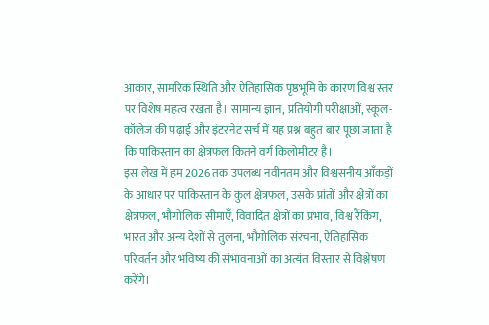आकार, सामरिक स्थिति और ऐतिहासिक पृष्ठभूमि के कारण विश्व स्तर पर विशेष महत्व रखता है। सामान्य ज्ञान, प्रतियोगी परीक्षाओं, स्कूल-कॉलेज की पढ़ाई और इंटरनेट सर्च में यह प्रश्न बहुत बार पूछा जाता है कि पाकिस्तान का क्षेत्रफल कितने वर्ग किलोमीटर है।
इस लेख में हम 2026 तक उपलब्ध नवीनतम और विश्वसनीय आँकड़ों के आधार पर पाकिस्तान के कुल क्षेत्रफल, उसके प्रांतों और क्षेत्रों का क्षेत्रफल, भौगोलिक सीमाएँ, विवादित क्षेत्रों का प्रभाव, विश्व रैंकिंग, भारत और अन्य देशों से तुलना, भौगोलिक संरचना, ऐतिहासिक परिवर्तन और भविष्य की संभावनाओं का अत्यंत विस्तार से विश्लेषण करेंगे।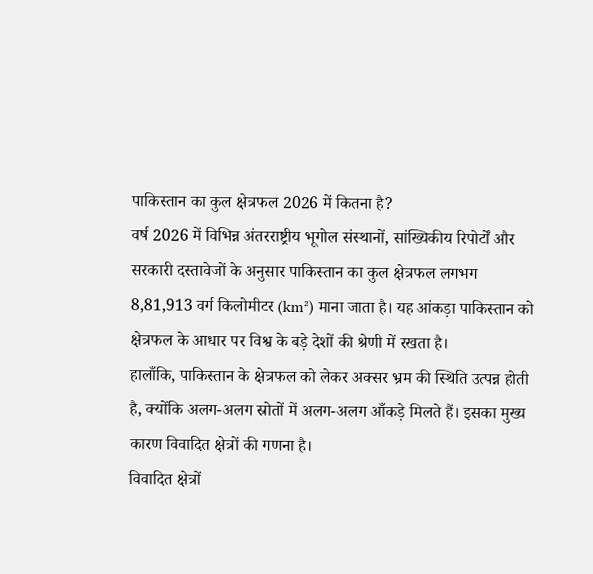पाकिस्तान का कुल क्षेत्रफल 2026 में कितना है?
वर्ष 2026 में विभिन्न अंतरराष्ट्रीय भूगोल संस्थानों, सांख्यिकीय रिपोर्टों और सरकारी दस्तावेजों के अनुसार पाकिस्तान का कुल क्षेत्रफल लगभग 8,81,913 वर्ग किलोमीटर (km²) माना जाता है। यह आंकड़ा पाकिस्तान को क्षेत्रफल के आधार पर विश्व के बड़े देशों की श्रेणी में रखता है।
हालाँकि, पाकिस्तान के क्षेत्रफल को लेकर अक्सर भ्रम की स्थिति उत्पन्न होती है, क्योंकि अलग-अलग स्रोतों में अलग-अलग आँकड़े मिलते हैं। इसका मुख्य कारण विवादित क्षेत्रों की गणना है।
विवादित क्षेत्रों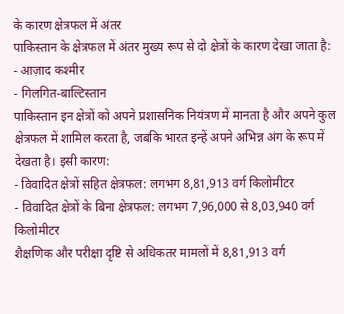के कारण क्षेत्रफल में अंतर
पाकिस्तान के क्षेत्रफल में अंतर मुख्य रूप से दो क्षेत्रों के कारण देखा जाता है:
- आज़ाद कश्मीर
- गिलगित-बाल्टिस्तान
पाकिस्तान इन क्षेत्रों को अपने प्रशासनिक नियंत्रण में मानता है और अपने कुल क्षेत्रफल में शामिल करता है, जबकि भारत इन्हें अपने अभिन्न अंग के रूप में देखता है। इसी कारण:
- विवादित क्षेत्रों सहित क्षेत्रफल: लगभग 8,81,913 वर्ग किलोमीटर
- विवादित क्षेत्रों के बिना क्षेत्रफल: लगभग 7,96,000 से 8,03,940 वर्ग किलोमीटर
शैक्षणिक और परीक्षा दृष्टि से अधिकतर मामलों में 8,81,913 वर्ग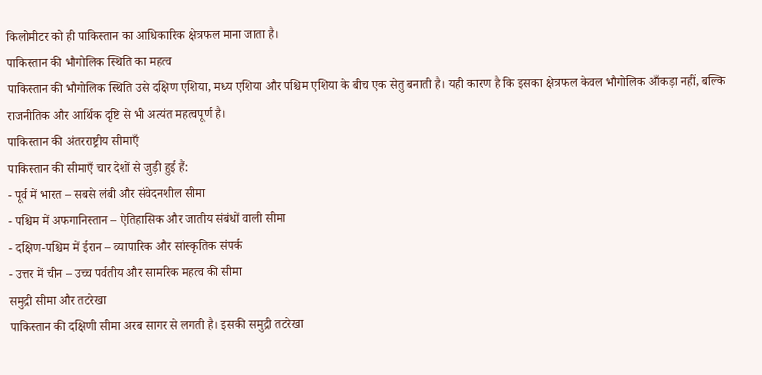किलोमीटर को ही पाकिस्तान का आधिकारिक क्षेत्रफल माना जाता है।
पाकिस्तान की भौगोलिक स्थिति का महत्व
पाकिस्तान की भौगोलिक स्थिति उसे दक्षिण एशिया, मध्य एशिया और पश्चिम एशिया के बीच एक सेतु बनाती है। यही कारण है कि इसका क्षेत्रफल केवल भौगोलिक आँकड़ा नहीं, बल्कि राजनीतिक और आर्थिक दृष्टि से भी अत्यंत महत्वपूर्ण है।
पाकिस्तान की अंतरराष्ट्रीय सीमाएँ
पाकिस्तान की सीमाएँ चार देशों से जुड़ी हुई हैं:
- पूर्व में भारत – सबसे लंबी और संवेदनशील सीमा
- पश्चिम में अफगानिस्तान – ऐतिहासिक और जातीय संबंधों वाली सीमा
- दक्षिण-पश्चिम में ईरान – व्यापारिक और सांस्कृतिक संपर्क
- उत्तर में चीन – उच्च पर्वतीय और सामरिक महत्व की सीमा
समुद्री सीमा और तटरेखा
पाकिस्तान की दक्षिणी सीमा अरब सागर से लगती है। इसकी समुद्री तटरेखा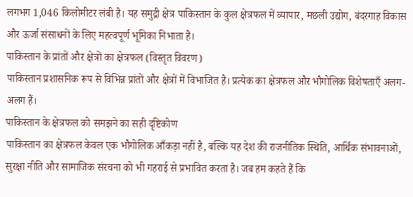लगभग 1,046 किलोमीटर लंबी है। यह समुद्री क्षेत्र पाकिस्तान के कुल क्षेत्रफल में व्यापार, मछली उद्योग, बंदरगाह विकास और ऊर्जा संसाधनों के लिए महत्वपूर्ण भूमिका निभाता है।
पाकिस्तान के प्रांतों और क्षेत्रों का क्षेत्रफल (विस्तृत विवरण)
पाकिस्तान प्रशासनिक रूप से विभिन्न प्रांतों और क्षेत्रों में विभाजित है। प्रत्येक का क्षेत्रफल और भौगोलिक विशेषताएँ अलग-अलग हैं।
पाकिस्तान के क्षेत्रफल को समझने का सही दृष्टिकोण
पाकिस्तान का क्षेत्रफल केवल एक भौगोलिक आँकड़ा नहीं है, बल्कि यह देश की राजनीतिक स्थिति, आर्थिक संभावनाओं, सुरक्षा नीति और सामाजिक संरचना को भी गहराई से प्रभावित करता है। जब हम कहते हैं कि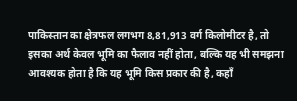पाकिस्तान का क्षेत्रफल लगभग 8,81,913 वर्ग किलोमीटर है, तो इसका अर्थ केवल भूमि का फैलाव नहीं होता, बल्कि यह भी समझना आवश्यक होता है कि यह भूमि किस प्रकार की है, कहाँ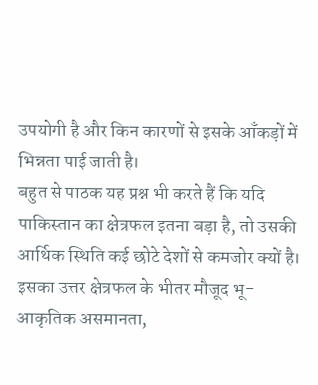उपयोगी है और किन कारणों से इसके आँकड़ों में भिन्नता पाई जाती है।
बहुत से पाठक यह प्रश्न भी करते हैं कि यदि पाकिस्तान का क्षेत्रफल इतना बड़ा है, तो उसकी आर्थिक स्थिति कई छोटे देशों से कमजोर क्यों है। इसका उत्तर क्षेत्रफल के भीतर मौजूद भू-आकृतिक असमानता,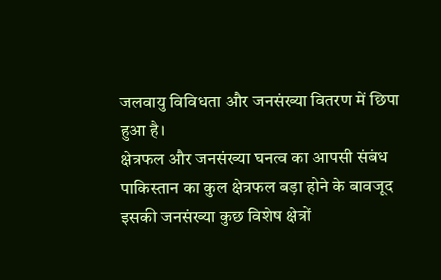जलवायु विविधता और जनसंख्या वितरण में छिपा हुआ है।
क्षेत्रफल और जनसंख्या घनत्व का आपसी संबंध
पाकिस्तान का कुल क्षेत्रफल बड़ा होने के बावजूद इसकी जनसंख्या कुछ विशेष क्षेत्रों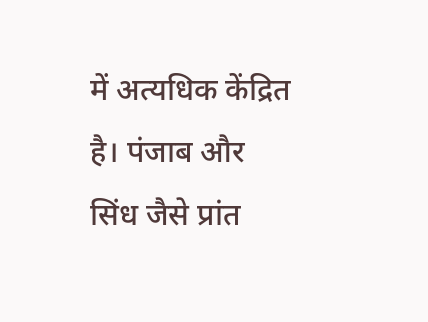में अत्यधिक केंद्रित है। पंजाब और सिंध जैसे प्रांत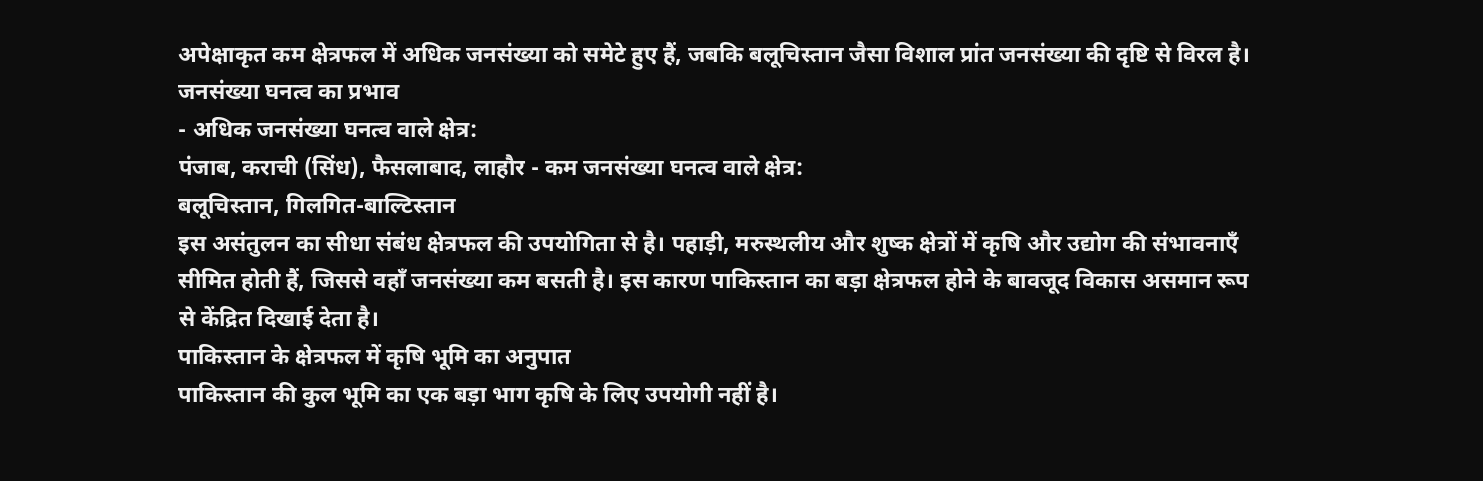अपेक्षाकृत कम क्षेत्रफल में अधिक जनसंख्या को समेटे हुए हैं, जबकि बलूचिस्तान जैसा विशाल प्रांत जनसंख्या की दृष्टि से विरल है।
जनसंख्या घनत्व का प्रभाव
- अधिक जनसंख्या घनत्व वाले क्षेत्र:
पंजाब, कराची (सिंध), फैसलाबाद, लाहौर - कम जनसंख्या घनत्व वाले क्षेत्र:
बलूचिस्तान, गिलगित-बाल्टिस्तान
इस असंतुलन का सीधा संबंध क्षेत्रफल की उपयोगिता से है। पहाड़ी, मरुस्थलीय और शुष्क क्षेत्रों में कृषि और उद्योग की संभावनाएँ सीमित होती हैं, जिससे वहाँ जनसंख्या कम बसती है। इस कारण पाकिस्तान का बड़ा क्षेत्रफल होने के बावजूद विकास असमान रूप से केंद्रित दिखाई देता है।
पाकिस्तान के क्षेत्रफल में कृषि भूमि का अनुपात
पाकिस्तान की कुल भूमि का एक बड़ा भाग कृषि के लिए उपयोगी नहीं है।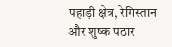पहाड़ी क्षेत्र, रेगिस्तान और शुष्क पठार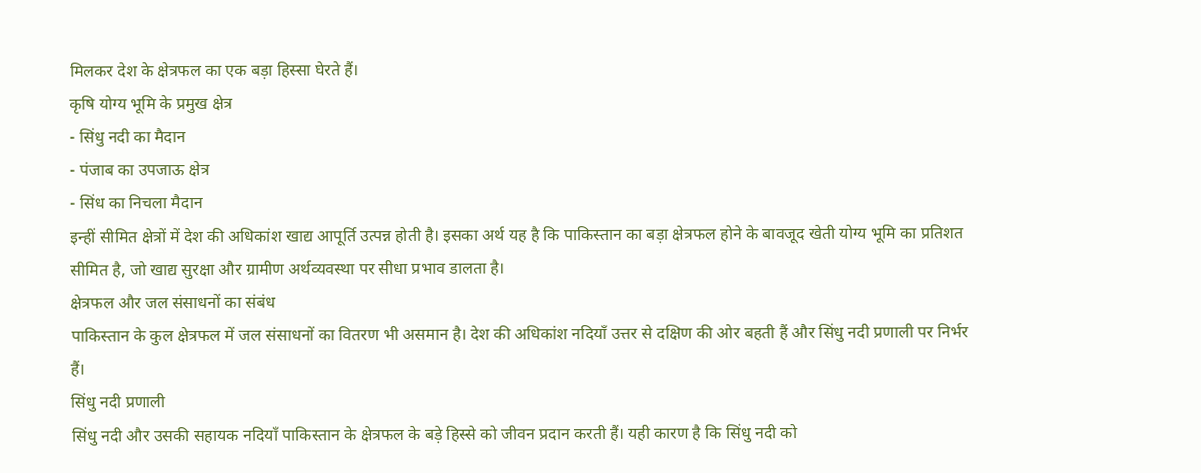मिलकर देश के क्षेत्रफल का एक बड़ा हिस्सा घेरते हैं।
कृषि योग्य भूमि के प्रमुख क्षेत्र
- सिंधु नदी का मैदान
- पंजाब का उपजाऊ क्षेत्र
- सिंध का निचला मैदान
इन्हीं सीमित क्षेत्रों में देश की अधिकांश खाद्य आपूर्ति उत्पन्न होती है। इसका अर्थ यह है कि पाकिस्तान का बड़ा क्षेत्रफल होने के बावजूद खेती योग्य भूमि का प्रतिशत सीमित है, जो खाद्य सुरक्षा और ग्रामीण अर्थव्यवस्था पर सीधा प्रभाव डालता है।
क्षेत्रफल और जल संसाधनों का संबंध
पाकिस्तान के कुल क्षेत्रफल में जल संसाधनों का वितरण भी असमान है। देश की अधिकांश नदियाँ उत्तर से दक्षिण की ओर बहती हैं और सिंधु नदी प्रणाली पर निर्भर हैं।
सिंधु नदी प्रणाली
सिंधु नदी और उसकी सहायक नदियाँ पाकिस्तान के क्षेत्रफल के बड़े हिस्से को जीवन प्रदान करती हैं। यही कारण है कि सिंधु नदी को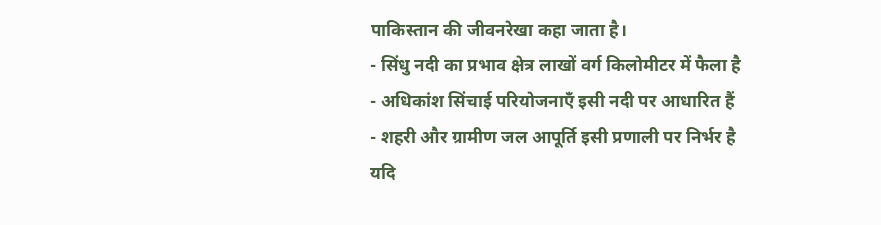पाकिस्तान की जीवनरेखा कहा जाता है।
- सिंधु नदी का प्रभाव क्षेत्र लाखों वर्ग किलोमीटर में फैला है
- अधिकांश सिंचाई परियोजनाएँ इसी नदी पर आधारित हैं
- शहरी और ग्रामीण जल आपूर्ति इसी प्रणाली पर निर्भर है
यदि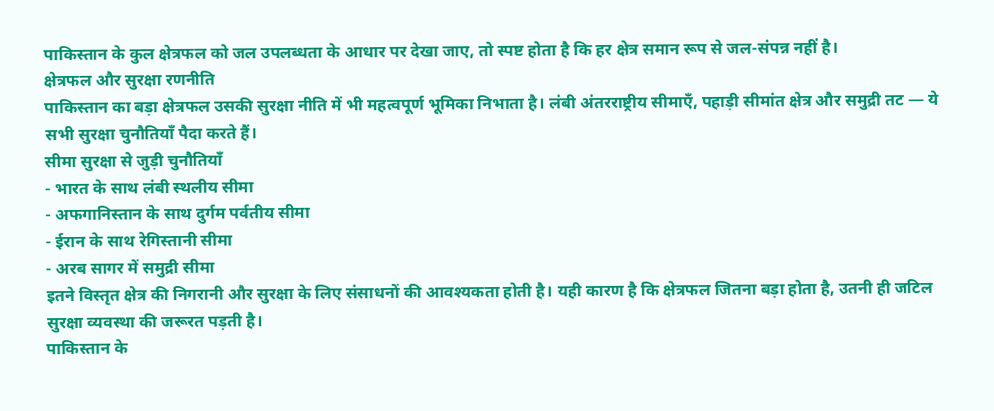पाकिस्तान के कुल क्षेत्रफल को जल उपलब्धता के आधार पर देखा जाए, तो स्पष्ट होता है कि हर क्षेत्र समान रूप से जल-संपन्न नहीं है।
क्षेत्रफल और सुरक्षा रणनीति
पाकिस्तान का बड़ा क्षेत्रफल उसकी सुरक्षा नीति में भी महत्वपूर्ण भूमिका निभाता है। लंबी अंतरराष्ट्रीय सीमाएँ, पहाड़ी सीमांत क्षेत्र और समुद्री तट — ये सभी सुरक्षा चुनौतियाँ पैदा करते हैं।
सीमा सुरक्षा से जुड़ी चुनौतियाँ
- भारत के साथ लंबी स्थलीय सीमा
- अफगानिस्तान के साथ दुर्गम पर्वतीय सीमा
- ईरान के साथ रेगिस्तानी सीमा
- अरब सागर में समुद्री सीमा
इतने विस्तृत क्षेत्र की निगरानी और सुरक्षा के लिए संसाधनों की आवश्यकता होती है। यही कारण है कि क्षेत्रफल जितना बड़ा होता है, उतनी ही जटिल सुरक्षा व्यवस्था की जरूरत पड़ती है।
पाकिस्तान के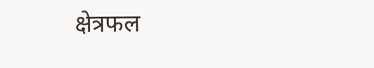क्षेत्रफल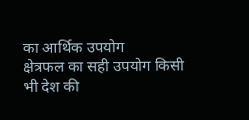का आर्थिक उपयोग
क्षेत्रफल का सही उपयोग किसी भी देश की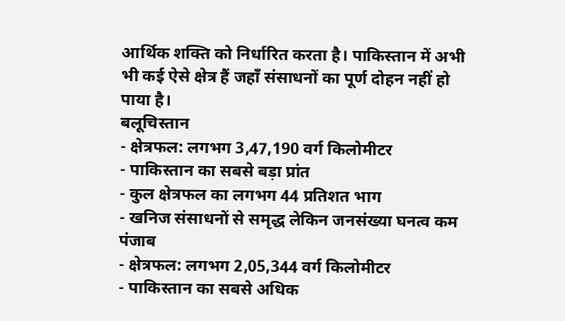आर्थिक शक्ति को निर्धारित करता है। पाकिस्तान में अभी भी कई ऐसे क्षेत्र हैं जहाँ संसाधनों का पूर्ण दोहन नहीं हो पाया है।
बलूचिस्तान
- क्षेत्रफल: लगभग 3,47,190 वर्ग किलोमीटर
- पाकिस्तान का सबसे बड़ा प्रांत
- कुल क्षेत्रफल का लगभग 44 प्रतिशत भाग
- खनिज संसाधनों से समृद्ध लेकिन जनसंख्या घनत्व कम
पंजाब
- क्षेत्रफल: लगभग 2,05,344 वर्ग किलोमीटर
- पाकिस्तान का सबसे अधिक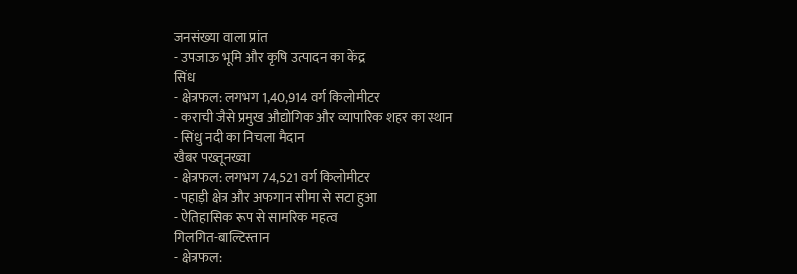जनसंख्या वाला प्रांत
- उपजाऊ भूमि और कृषि उत्पादन का केंद्र
सिंध
- क्षेत्रफल: लगभग 1,40,914 वर्ग किलोमीटर
- कराची जैसे प्रमुख औद्योगिक और व्यापारिक शहर का स्थान
- सिंधु नदी का निचला मैदान
खैबर पख्तूनख्वा
- क्षेत्रफल: लगभग 74,521 वर्ग किलोमीटर
- पहाड़ी क्षेत्र और अफगान सीमा से सटा हुआ
- ऐतिहासिक रूप से सामरिक महत्व
गिलगित-बाल्टिस्तान
- क्षेत्रफल: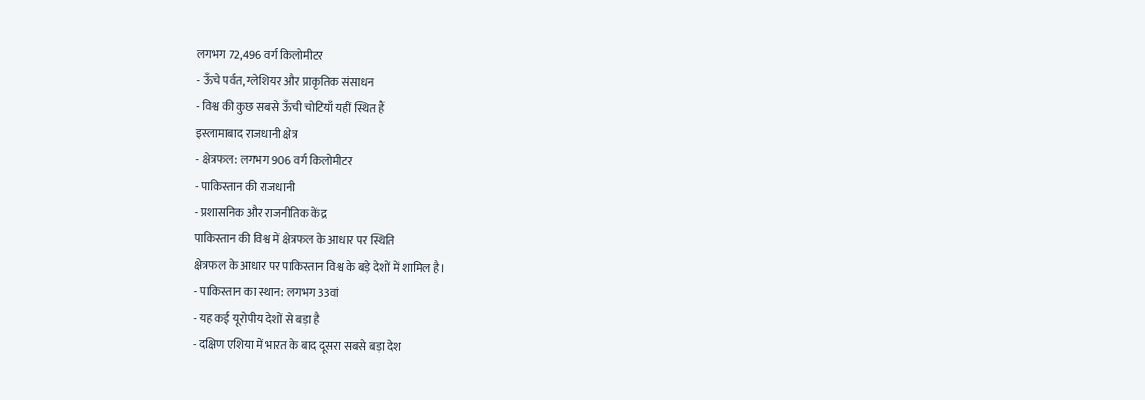लगभग 72,496 वर्ग किलोमीटर
- ऊँचे पर्वत, ग्लेशियर और प्राकृतिक संसाधन
- विश्व की कुछ सबसे ऊँची चोटियाँ यहीं स्थित हैं
इस्लामाबाद राजधानी क्षेत्र
- क्षेत्रफल: लगभग 906 वर्ग किलोमीटर
- पाकिस्तान की राजधानी
- प्रशासनिक और राजनीतिक केंद्र
पाकिस्तान की विश्व में क्षेत्रफल के आधार पर स्थिति
क्षेत्रफल के आधार पर पाकिस्तान विश्व के बड़े देशों में शामिल है।
- पाकिस्तान का स्थान: लगभग 33वां
- यह कई यूरोपीय देशों से बड़ा है
- दक्षिण एशिया में भारत के बाद दूसरा सबसे बड़ा देश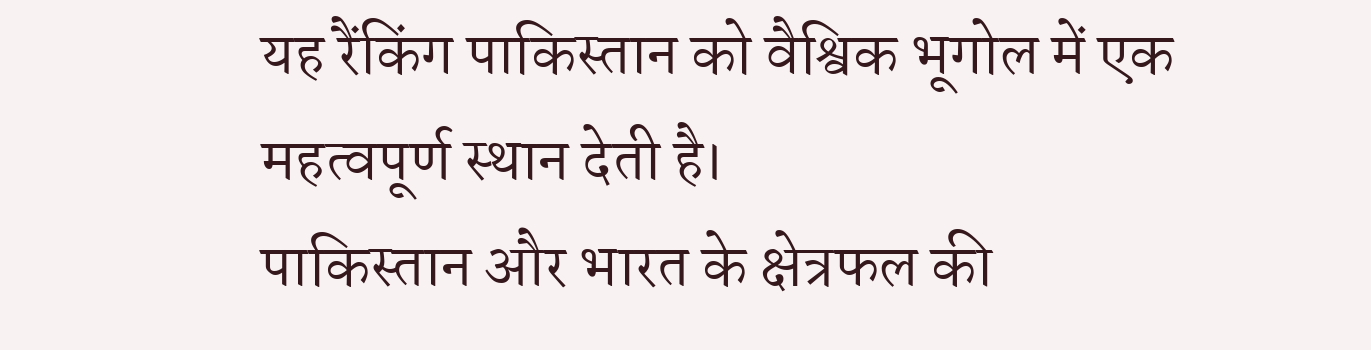यह रैंकिंग पाकिस्तान को वैश्विक भूगोल में एक महत्वपूर्ण स्थान देती है।
पाकिस्तान और भारत के क्षेत्रफल की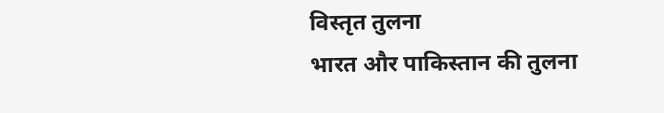विस्तृत तुलना
भारत और पाकिस्तान की तुलना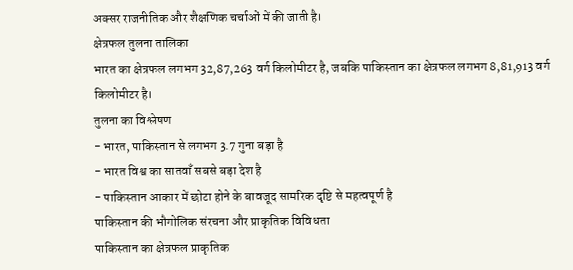अक्सर राजनीतिक और शैक्षणिक चर्चाओं में की जाती है।
क्षेत्रफल तुलना तालिका
भारत का क्षेत्रफल लगभग 32,87,263 वर्ग किलोमीटर है, जबकि पाकिस्तान का क्षेत्रफल लगभग 8,81,913 वर्ग किलोमीटर है।
तुलना का विश्लेषण
- भारत, पाकिस्तान से लगभग 3.7 गुना बड़ा है
- भारत विश्व का सातवाँ सबसे बड़ा देश है
- पाकिस्तान आकार में छोटा होने के बावजूद सामरिक दृष्टि से महत्वपूर्ण है
पाकिस्तान की भौगोलिक संरचना और प्राकृतिक विविधता
पाकिस्तान का क्षेत्रफल प्राकृतिक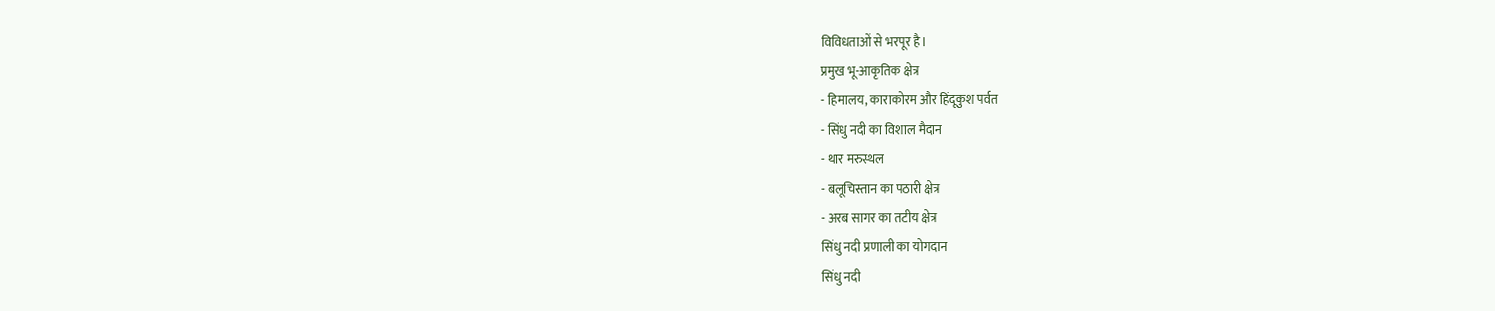विविधताओं से भरपूर है।
प्रमुख भू-आकृतिक क्षेत्र
- हिमालय, काराकोरम और हिंदूकुश पर्वत
- सिंधु नदी का विशाल मैदान
- थार मरुस्थल
- बलूचिस्तान का पठारी क्षेत्र
- अरब सागर का तटीय क्षेत्र
सिंधु नदी प्रणाली का योगदान
सिंधु नदी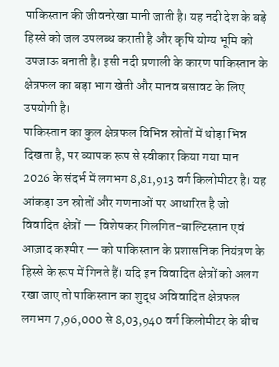पाकिस्तान की जीवनरेखा मानी जाती है। यह नदी देश के बड़े हिस्से को जल उपलब्ध कराती है और कृषि योग्य भूमि को उपजाऊ बनाती है। इसी नदी प्रणाली के कारण पाकिस्तान के क्षेत्रफल का बड़ा भाग खेती और मानव बसावट के लिए उपयोगी है।
पाकिस्तान का कुल क्षेत्रफल विभिन्न स्रोतों में थोड़ा भिन्न दिखता है, पर व्यापक रूप से स्वीकार किया गया मान 2026 के संदर्भ में लगभग 8,81,913 वर्ग किलोमीटर है। यह आंकड़ा उन स्रोतों और गणनाओं पर आधारित है जो विवादित क्षेत्रों — विशेषकर गिलगित-बाल्टिस्तान एवं आज़ाद कश्मीर — को पाकिस्तान के प्रशासनिक नियंत्रण के हिस्से के रूप में गिनते हैं। यदि इन विवादित क्षेत्रों को अलग रखा जाए तो पाकिस्तान का शुद्ध अविवादित क्षेत्रफल लगभग 7,96,000 से 8,03,940 वर्ग किलोमीटर के बीच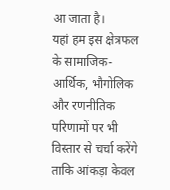आ जाता है।
यहां हम इस क्षेत्रफल के सामाजिक-आर्थिक, भौगोलिक और रणनीतिक परिणामों पर भी विस्तार से चर्चा करेंगे ताकि आंकड़ा केवल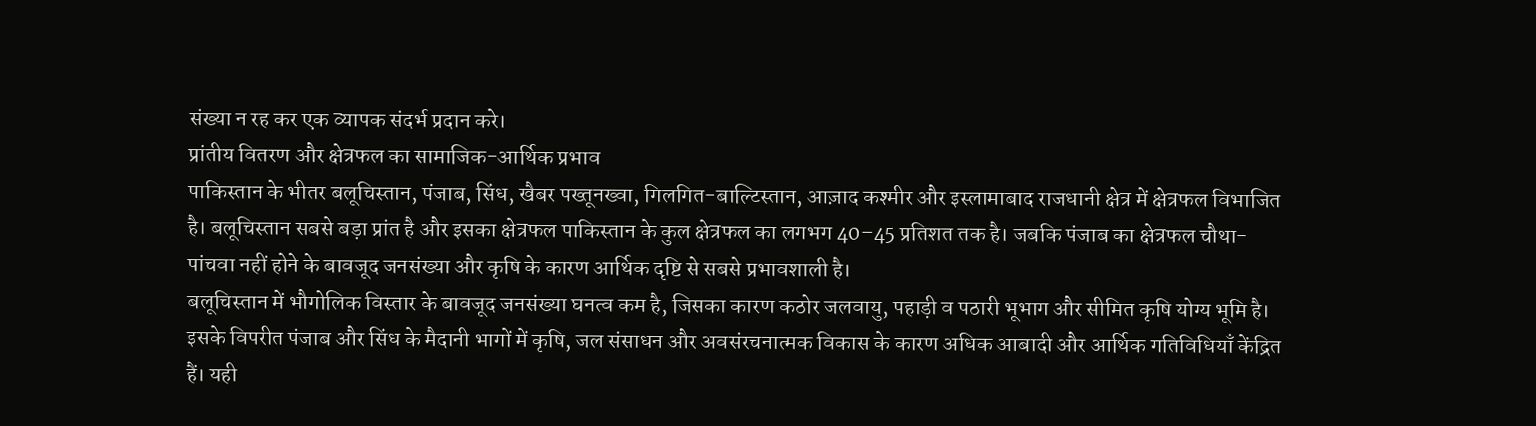संख्या न रह कर एक व्यापक संदर्भ प्रदान करे।
प्रांतीय वितरण और क्षेत्रफल का सामाजिक-आर्थिक प्रभाव
पाकिस्तान के भीतर बलूचिस्तान, पंजाब, सिंध, खैबर पख्तूनख्वा, गिलगित-बाल्टिस्तान, आज़ाद कश्मीर और इस्लामाबाद राजधानी क्षेत्र में क्षेत्रफल विभाजित है। बलूचिस्तान सबसे बड़ा प्रांत है और इसका क्षेत्रफल पाकिस्तान के कुल क्षेत्रफल का लगभग 40–45 प्रतिशत तक है। जबकि पंजाब का क्षेत्रफल चौथा-पांचवा नहीं होने के बावजूद जनसंख्या और कृषि के कारण आर्थिक दृष्टि से सबसे प्रभावशाली है।
बलूचिस्तान में भौगोलिक विस्तार के बावजूद जनसंख्या घनत्व कम है, जिसका कारण कठोर जलवायु, पहाड़ी व पठारी भूभाग और सीमित कृषि योग्य भूमि है। इसके विपरीत पंजाब और सिंध के मैदानी भागों में कृषि, जल संसाधन और अवसंरचनात्मक विकास के कारण अधिक आबादी और आर्थिक गतिविधियाँ केंद्रित हैं। यही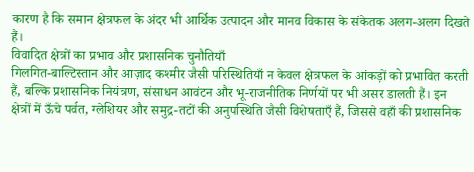कारण है कि समान क्षेत्रफल के अंदर भी आर्थिक उत्पादन और मानव विकास के संकेतक अलग-अलग दिखते हैं।
विवादित क्षेत्रों का प्रभाव और प्रशासनिक चुनौतियाँ
गिलगित-बाल्टिस्तान और आज़ाद कश्मीर जैसी परिस्थितियाँ न केवल क्षेत्रफल के आंकड़ों को प्रभावित करती हैं, बल्कि प्रशासनिक नियंत्रण, संसाधन आवंटन और भू-राजनीतिक निर्णयों पर भी असर डालती हैं। इन क्षेत्रों में ऊँचे पर्वत, ग्लेशियर और समुद्र-तटों की अनुपस्थिति जैसी विशेषताएँ हैं, जिससे वहाँ की प्रशासनिक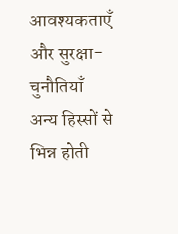आवश्यकताएँ और सुरक्षा-चुनौतियाँ अन्य हिस्सों से भिन्न होती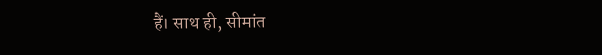हैं। साथ ही, सीमांत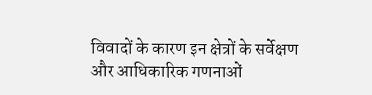विवादों के कारण इन क्षेत्रों के सर्वेक्षण और आधिकारिक गणनाओं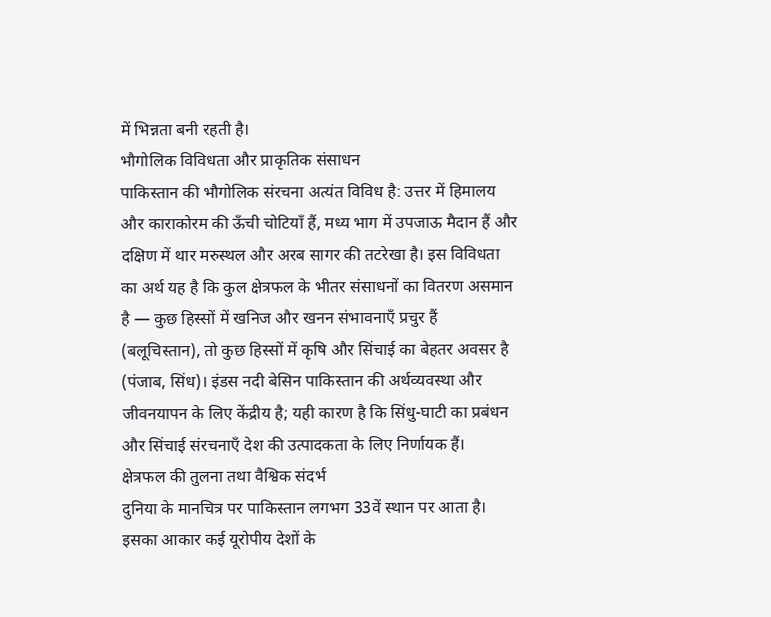में भिन्नता बनी रहती है।
भौगोलिक विविधता और प्राकृतिक संसाधन
पाकिस्तान की भौगोलिक संरचना अत्यंत विविध है: उत्तर में हिमालय और काराकोरम की ऊँची चोटियाँ हैं, मध्य भाग में उपजाऊ मैदान हैं और दक्षिण में थार मरुस्थल और अरब सागर की तटरेखा है। इस विविधता का अर्थ यह है कि कुल क्षेत्रफल के भीतर संसाधनों का वितरण असमान है — कुछ हिस्सों में खनिज और खनन संभावनाएँ प्रचुर हैं (बलूचिस्तान), तो कुछ हिस्सों में कृषि और सिंचाई का बेहतर अवसर है (पंजाब, सिंध)। इंडस नदी बेसिन पाकिस्तान की अर्थव्यवस्था और जीवनयापन के लिए केंद्रीय है; यही कारण है कि सिंधु-घाटी का प्रबंधन और सिंचाई संरचनाएँ देश की उत्पादकता के लिए निर्णायक हैं।
क्षेत्रफल की तुलना तथा वैश्विक संदर्भ
दुनिया के मानचित्र पर पाकिस्तान लगभग 33वें स्थान पर आता है। इसका आकार कई यूरोपीय देशों के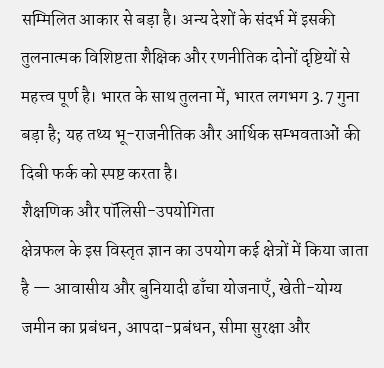सम्मिलित आकार से बड़ा है। अन्य देशों के संदर्भ में इसकी तुलनात्मक विशिष्टता शैक्षिक और रणनीतिक दोनों दृष्टियों से महत्त्व पूर्ण है। भारत के साथ तुलना में, भारत लगभग 3.7 गुना बड़ा है; यह तथ्य भू-राजनीतिक और आर्थिक सम्भवताओं की दिबी फर्क को स्पष्ट करता है।
शैक्षणिक और पॉलिसी-उपयोगिता
क्षेत्रफल के इस विस्तृत ज्ञान का उपयोग कई क्षेत्रों में किया जाता है — आवासीय और बुनियादी ढाँचा योजनाएँ, खेती-योग्य जमीन का प्रबंधन, आपदा-प्रबंधन, सीमा सुरक्षा और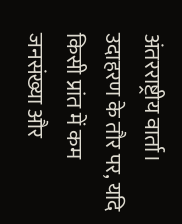अंतरराष्ट्रीय वार्ता। उदाहरण के तौर पर, यदि किसी प्रांत में कम जनसंख्या और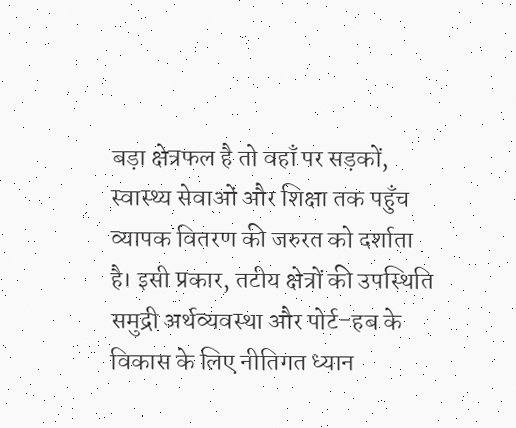बड़ा क्षेत्रफल है तो वहाँ पर सड़कों, स्वास्थ्य सेवाओं और शिक्षा तक पहुँच व्यापक वितरण की जरुरत को दर्शाता है। इसी प्रकार, तटीय क्षेत्रों की उपस्थिति समुद्री अर्थव्यवस्था और पोर्ट-हब के विकास के लिए नीतिगत ध्यान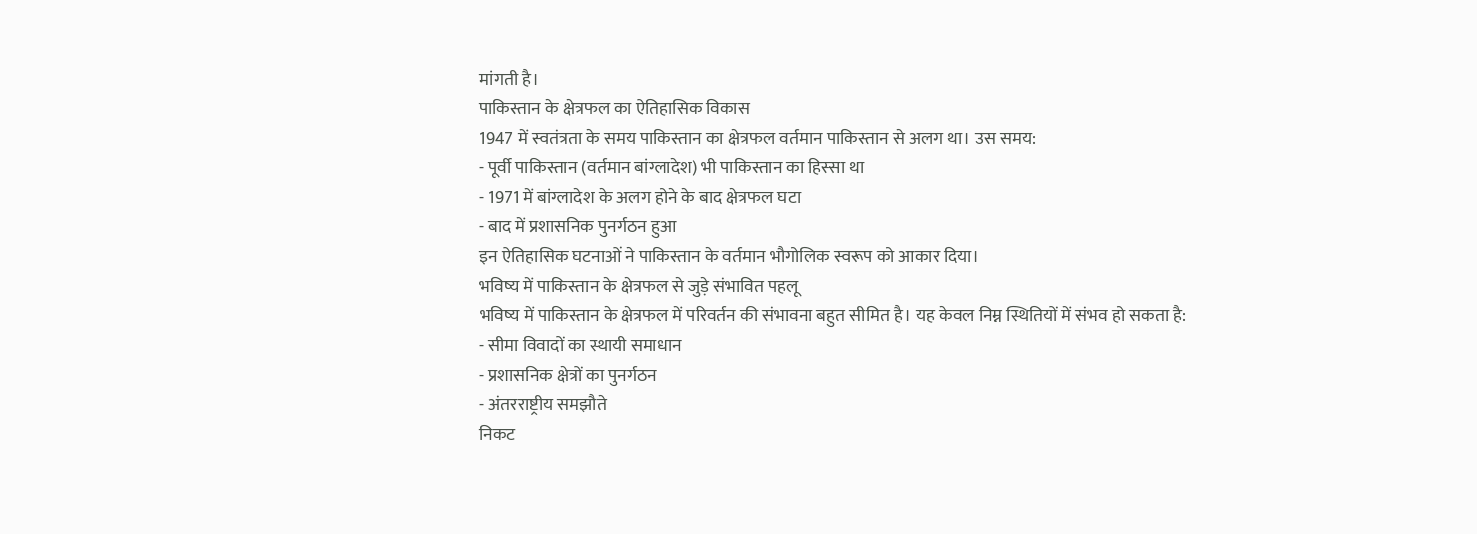मांगती है।
पाकिस्तान के क्षेत्रफल का ऐतिहासिक विकास
1947 में स्वतंत्रता के समय पाकिस्तान का क्षेत्रफल वर्तमान पाकिस्तान से अलग था। उस समय:
- पूर्वी पाकिस्तान (वर्तमान बांग्लादेश) भी पाकिस्तान का हिस्सा था
- 1971 में बांग्लादेश के अलग होने के बाद क्षेत्रफल घटा
- बाद में प्रशासनिक पुनर्गठन हुआ
इन ऐतिहासिक घटनाओं ने पाकिस्तान के वर्तमान भौगोलिक स्वरूप को आकार दिया।
भविष्य में पाकिस्तान के क्षेत्रफल से जुड़े संभावित पहलू
भविष्य में पाकिस्तान के क्षेत्रफल में परिवर्तन की संभावना बहुत सीमित है। यह केवल निम्न स्थितियों में संभव हो सकता है:
- सीमा विवादों का स्थायी समाधान
- प्रशासनिक क्षेत्रों का पुनर्गठन
- अंतरराष्ट्रीय समझौते
निकट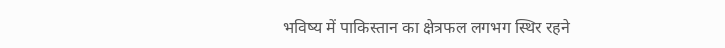भविष्य में पाकिस्तान का क्षेत्रफल लगभग स्थिर रहने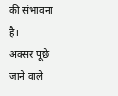की संभावना है।
अक्सर पूछे जाने वाले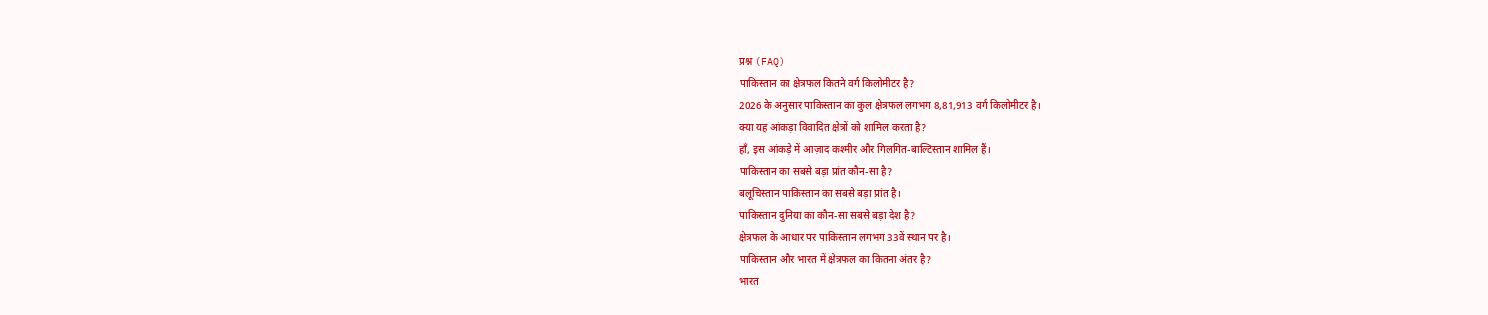प्रश्न (FAQ)
पाकिस्तान का क्षेत्रफल कितने वर्ग किलोमीटर है?
2026 के अनुसार पाकिस्तान का कुल क्षेत्रफल लगभग 8,81,913 वर्ग किलोमीटर है।
क्या यह आंकड़ा विवादित क्षेत्रों को शामिल करता है?
हाँ, इस आंकड़े में आज़ाद कश्मीर और गिलगित-बाल्टिस्तान शामिल हैं।
पाकिस्तान का सबसे बड़ा प्रांत कौन-सा है?
बलूचिस्तान पाकिस्तान का सबसे बड़ा प्रांत है।
पाकिस्तान दुनिया का कौन-सा सबसे बड़ा देश है?
क्षेत्रफल के आधार पर पाकिस्तान लगभग 33वें स्थान पर है।
पाकिस्तान और भारत में क्षेत्रफल का कितना अंतर है?
भारत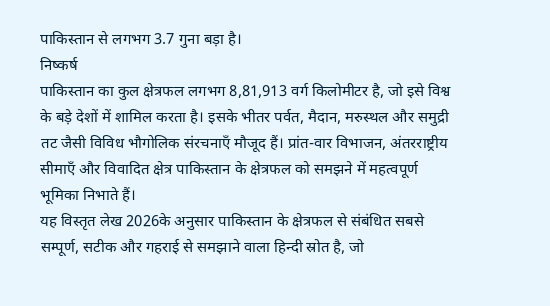पाकिस्तान से लगभग 3.7 गुना बड़ा है।
निष्कर्ष
पाकिस्तान का कुल क्षेत्रफल लगभग 8,81,913 वर्ग किलोमीटर है, जो इसे विश्व के बड़े देशों में शामिल करता है। इसके भीतर पर्वत, मैदान, मरुस्थल और समुद्री तट जैसी विविध भौगोलिक संरचनाएँ मौजूद हैं। प्रांत-वार विभाजन, अंतरराष्ट्रीय सीमाएँ और विवादित क्षेत्र पाकिस्तान के क्षेत्रफल को समझने में महत्वपूर्ण भूमिका निभाते हैं।
यह विस्तृत लेख 2026के अनुसार पाकिस्तान के क्षेत्रफल से संबंधित सबसे सम्पूर्ण, सटीक और गहराई से समझाने वाला हिन्दी स्रोत है, जो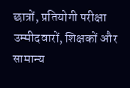छात्रों, प्रतियोगी परीक्षा उम्मीदवारों, शिक्षकों और सामान्य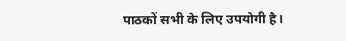पाठकों सभी के लिए उपयोगी है।